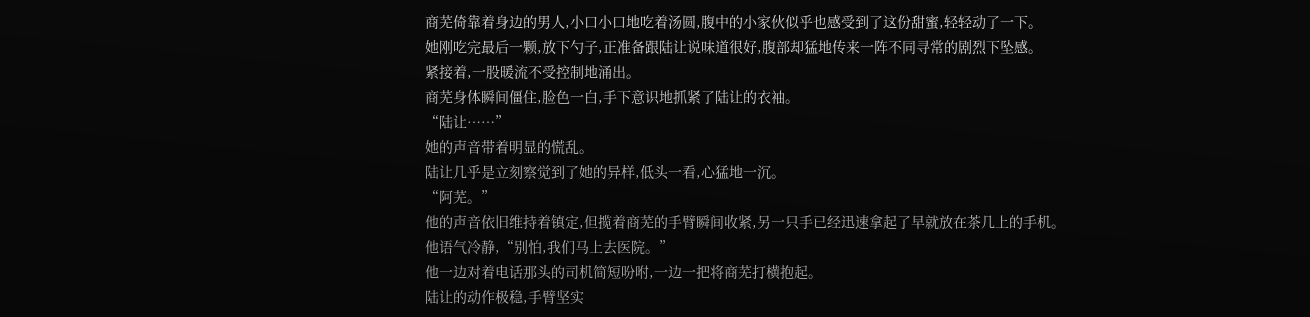商芜倚靠着身边的男人,小口小口地吃着汤圆,腹中的小家伙似乎也感受到了这份甜蜜,轻轻动了一下。
她刚吃完最后一颗,放下勺子,正准备跟陆让说味道很好,腹部却猛地传来一阵不同寻常的剧烈下坠感。
紧接着,一股暖流不受控制地涌出。
商芜身体瞬间僵住,脸色一白,手下意识地抓紧了陆让的衣袖。
“陆让……”
她的声音带着明显的慌乱。
陆让几乎是立刻察觉到了她的异样,低头一看,心猛地一沉。
“阿芜。”
他的声音依旧维持着镇定,但揽着商芜的手臂瞬间收紧,另一只手已经迅速拿起了早就放在茶几上的手机。
他语气冷静,“别怕,我们马上去医院。”
他一边对着电话那头的司机简短吩咐,一边一把将商芜打横抱起。
陆让的动作极稳,手臂坚实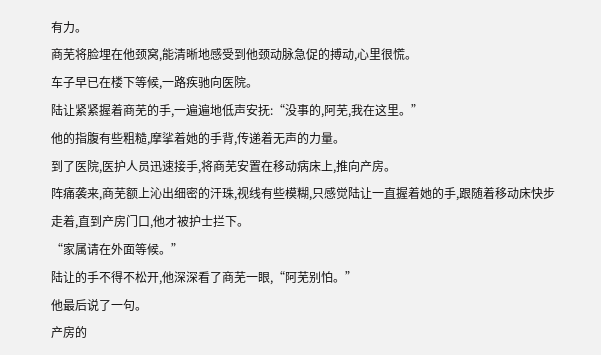有力。
商芜将脸埋在他颈窝,能清晰地感受到他颈动脉急促的搏动,心里很慌。
车子早已在楼下等候,一路疾驰向医院。
陆让紧紧握着商芜的手,一遍遍地低声安抚:“没事的,阿芜,我在这里。”
他的指腹有些粗糙,摩挲着她的手背,传递着无声的力量。
到了医院,医护人员迅速接手,将商芜安置在移动病床上,推向产房。
阵痛袭来,商芜额上沁出细密的汗珠,视线有些模糊,只感觉陆让一直握着她的手,跟随着移动床快步走着,直到产房门口,他才被护士拦下。
“家属请在外面等候。”
陆让的手不得不松开,他深深看了商芜一眼,“阿芜别怕。”
他最后说了一句。
产房的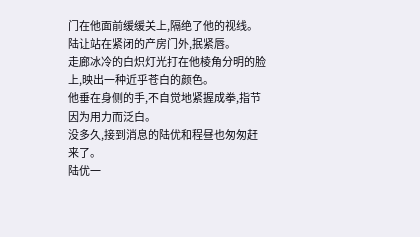门在他面前缓缓关上,隔绝了他的视线。
陆让站在紧闭的产房门外,抿紧唇。
走廊冰冷的白炽灯光打在他棱角分明的脸上,映出一种近乎苍白的颜色。
他垂在身侧的手,不自觉地紧握成拳,指节因为用力而泛白。
没多久,接到消息的陆优和程昼也匆匆赶来了。
陆优一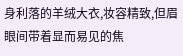身利落的羊绒大衣,妆容精致,但眉眼间带着显而易见的焦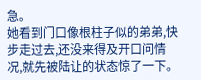急。
她看到门口像根柱子似的弟弟,快步走过去,还没来得及开口问情况,就先被陆让的状态惊了一下。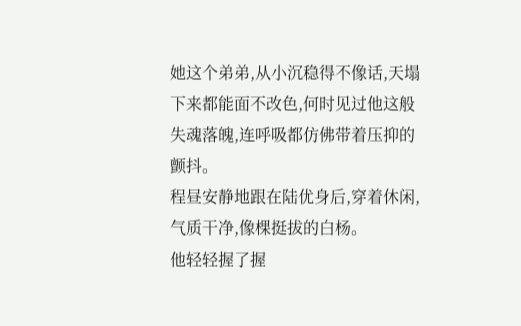她这个弟弟,从小沉稳得不像话,天塌下来都能面不改色,何时见过他这般失魂落魄,连呼吸都仿佛带着压抑的颤抖。
程昼安静地跟在陆优身后,穿着休闲,气质干净,像棵挺拔的白杨。
他轻轻握了握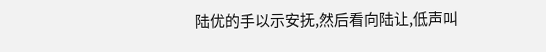陆优的手以示安抚,然后看向陆让,低声叫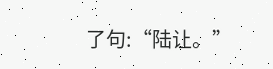了句:“陆让。”